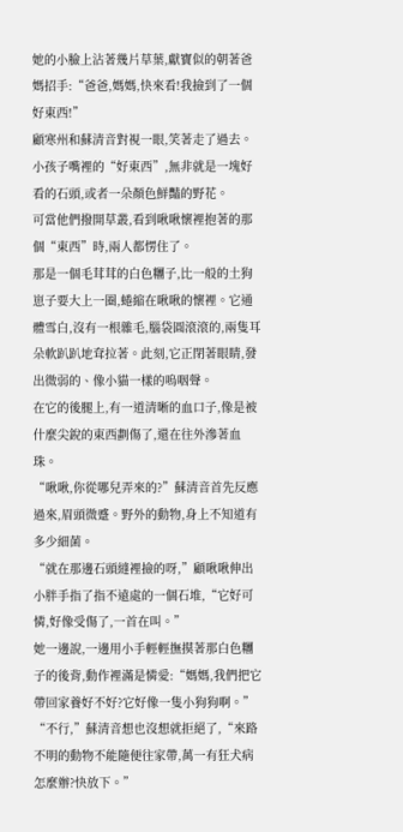她的小臉上沾著幾片草葉,獻寶似的朝著爸媽招手:“爸爸,媽媽,快來看!我撿到了一個好東西!”
顧寒州和蘇清音對視一眼,笑著走了過去。小孩子嘴裡的“好東西”,無非就是一塊好看的石頭,或者一朵顏色鮮豔的野花。
可當他們撥開草叢,看到啾啾懷裡抱著的那個“東西”時,兩人都愣住了。
那是一個毛茸茸的白色糰子,比一般的土狗崽子要大上一圈,蜷縮在啾啾的懷裡。它通體雪白,沒有一根雜毛,腦袋圓滾滾的,兩隻耳朵軟趴趴地耷拉著。此刻,它正閉著眼睛,發出微弱的、像小貓一樣的嗚咽聲。
在它的後腿上,有一道清晰的血口子,像是被什麼尖銳的東西劃傷了,還在往外滲著血珠。
“啾啾,你從哪兒弄來的?”蘇清音首先反應過來,眉頭微蹙。野外的動物,身上不知道有多少細菌。
“就在那邊石頭縫裡撿的呀,”顧啾啾伸出小胖手指了指不遠處的一個石堆,“它好可憐,好像受傷了,一首在叫。”
她一邊說,一邊用小手輕輕撫摸著那白色糰子的後背,動作裡滿是憐愛:“媽媽,我們把它帶回家養好不好?它好像一隻小狗狗啊。”
“不行,”蘇清音想也沒想就拒絕了,“來路不明的動物不能隨便往家帶,萬一有狂犬病怎麼辦?快放下。”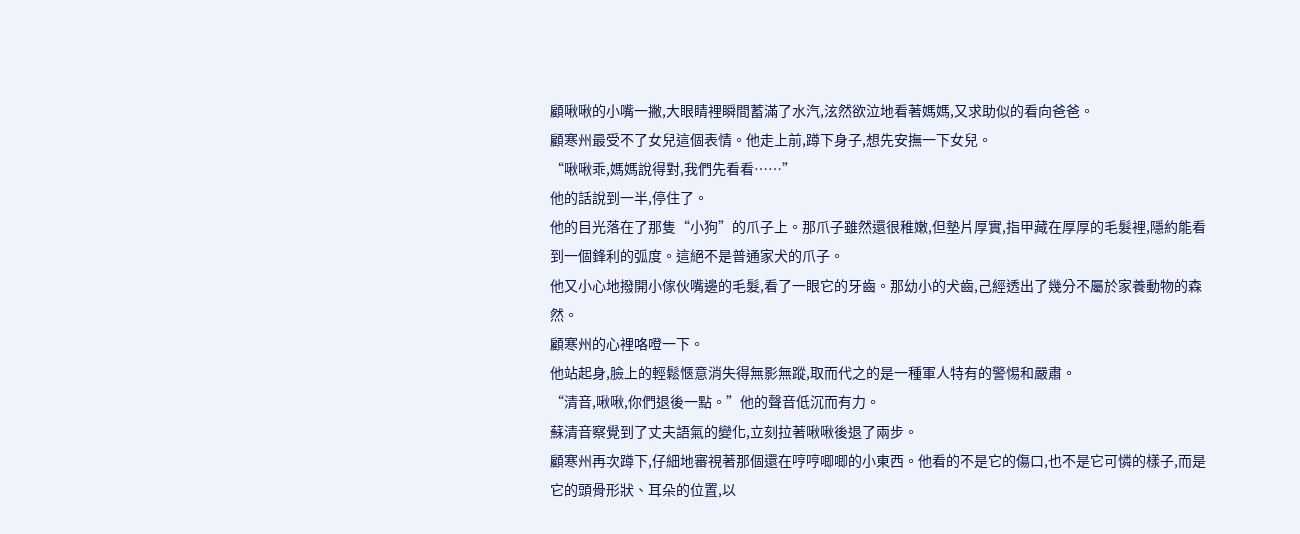顧啾啾的小嘴一撇,大眼睛裡瞬間蓄滿了水汽,泫然欲泣地看著媽媽,又求助似的看向爸爸。
顧寒州最受不了女兒這個表情。他走上前,蹲下身子,想先安撫一下女兒。
“啾啾乖,媽媽說得對,我們先看看……”
他的話說到一半,停住了。
他的目光落在了那隻“小狗”的爪子上。那爪子雖然還很稚嫩,但墊片厚實,指甲藏在厚厚的毛髮裡,隱約能看到一個鋒利的弧度。這絕不是普通家犬的爪子。
他又小心地撥開小傢伙嘴邊的毛髮,看了一眼它的牙齒。那幼小的犬齒,己經透出了幾分不屬於家養動物的森然。
顧寒州的心裡咯噔一下。
他站起身,臉上的輕鬆愜意消失得無影無蹤,取而代之的是一種軍人特有的警惕和嚴肅。
“清音,啾啾,你們退後一點。”他的聲音低沉而有力。
蘇清音察覺到了丈夫語氣的變化,立刻拉著啾啾後退了兩步。
顧寒州再次蹲下,仔細地審視著那個還在哼哼唧唧的小東西。他看的不是它的傷口,也不是它可憐的樣子,而是它的頭骨形狀、耳朵的位置,以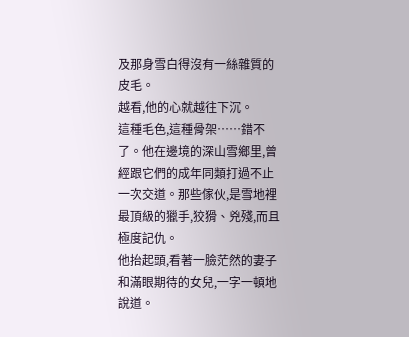及那身雪白得沒有一絲雜質的皮毛。
越看,他的心就越往下沉。
這種毛色,這種骨架……錯不了。他在邊境的深山雪鄉里,曾經跟它們的成年同類打過不止一次交道。那些傢伙,是雪地裡最頂級的獵手,狡猾、兇殘,而且極度記仇。
他抬起頭,看著一臉茫然的妻子和滿眼期待的女兒,一字一頓地說道。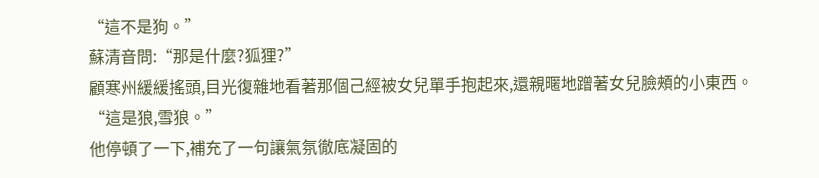“這不是狗。”
蘇清音問:“那是什麼?狐狸?”
顧寒州緩緩搖頭,目光復雜地看著那個己經被女兒單手抱起來,還親暱地蹭著女兒臉頰的小東西。
“這是狼,雪狼。”
他停頓了一下,補充了一句讓氣氛徹底凝固的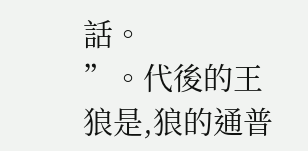話。
”。代後的王狼是,狼的通普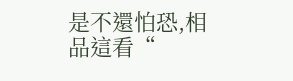是不還怕恐,相品這看“